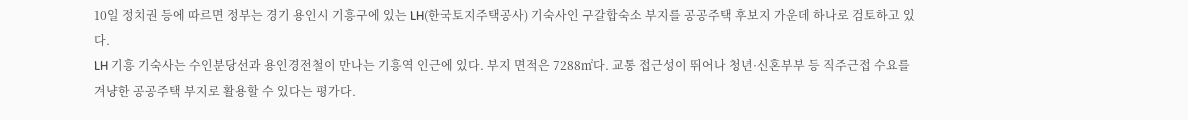10일 정치권 등에 따르면 정부는 경기 용인시 기흥구에 있는 LH(한국토지주택공사) 기숙사인 구갈합숙소 부지를 공공주택 후보지 가운데 하나로 검토하고 있다.
LH 기흥 기숙사는 수인분당선과 용인경전철이 만나는 기흥역 인근에 있다. 부지 면적은 7288㎡다. 교통 접근성이 뛰어나 청년·신혼부부 등 직주근접 수요를 겨냥한 공공주택 부지로 활용할 수 있다는 평가다.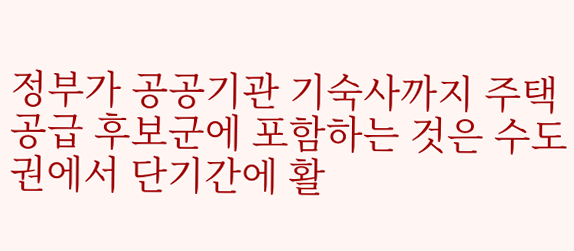정부가 공공기관 기숙사까지 주택 공급 후보군에 포함하는 것은 수도권에서 단기간에 활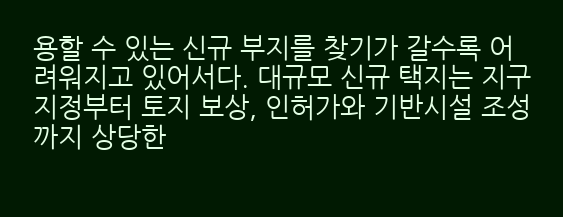용할 수 있는 신규 부지를 찾기가 갈수록 어려워지고 있어서다. 대규모 신규 택지는 지구 지정부터 토지 보상, 인허가와 기반시설 조성까지 상당한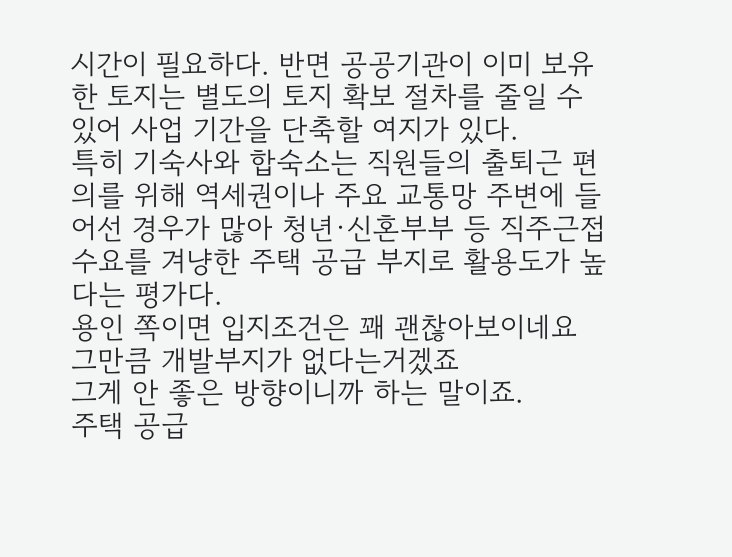시간이 필요하다. 반면 공공기관이 이미 보유한 토지는 별도의 토지 확보 절차를 줄일 수 있어 사업 기간을 단축할 여지가 있다.
특히 기숙사와 합숙소는 직원들의 출퇴근 편의를 위해 역세권이나 주요 교통망 주변에 들어선 경우가 많아 청년·신혼부부 등 직주근접 수요를 겨냥한 주택 공급 부지로 활용도가 높다는 평가다.
용인 쪽이면 입지조건은 꽤 괜찮아보이네요
그만큼 개발부지가 없다는거겠죠
그게 안 좋은 방향이니까 하는 말이죠.
주택 공급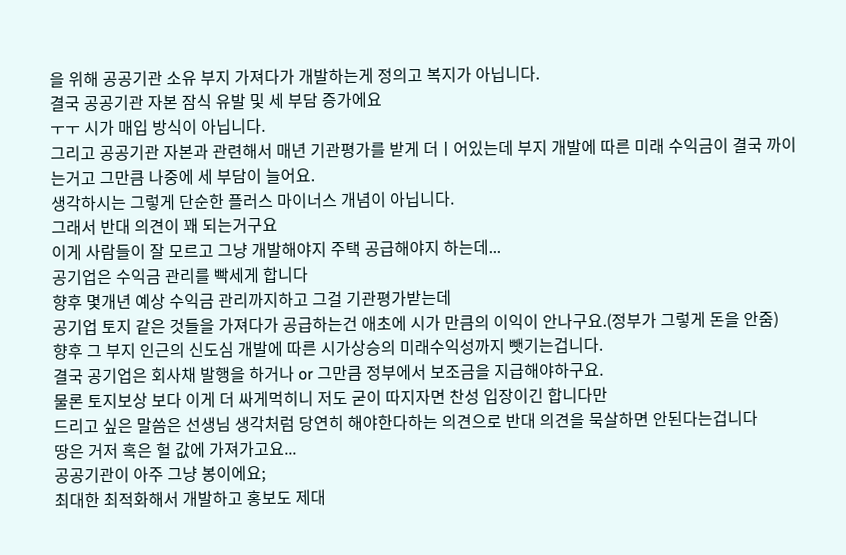을 위해 공공기관 소유 부지 가져다가 개발하는게 정의고 복지가 아닙니다.
결국 공공기관 자본 잠식 유발 및 세 부담 증가에요
ㅜㅜ 시가 매입 방식이 아닙니다.
그리고 공공기관 자본과 관련해서 매년 기관평가를 받게 더ㅣ어있는데 부지 개발에 따른 미래 수익금이 결국 까이는거고 그만큼 나중에 세 부담이 늘어요.
생각하시는 그렇게 단순한 플러스 마이너스 개념이 아닙니다.
그래서 반대 의견이 꽤 되는거구요
이게 사람들이 잘 모르고 그냥 개발해야지 주택 공급해야지 하는데...
공기업은 수익금 관리를 빡세게 합니다
향후 몇개년 예상 수익금 관리까지하고 그걸 기관평가받는데
공기업 토지 같은 것들을 가져다가 공급하는건 애초에 시가 만큼의 이익이 안나구요.(정부가 그렇게 돈을 안줌)
향후 그 부지 인근의 신도심 개발에 따른 시가상승의 미래수익성까지 뺏기는겁니다.
결국 공기업은 회사채 발행을 하거나 or 그만큼 정부에서 보조금을 지급해야하구요.
물론 토지보상 보다 이게 더 싸게먹히니 저도 굳이 따지자면 찬성 입장이긴 합니다만
드리고 싶은 말씀은 선생님 생각처럼 당연히 해야한다하는 의견으로 반대 의견을 묵살하면 안된다는겁니다
땅은 거저 혹은 헐 값에 가져가고요...
공공기관이 아주 그냥 봉이에요;
최대한 최적화해서 개발하고 홍보도 제대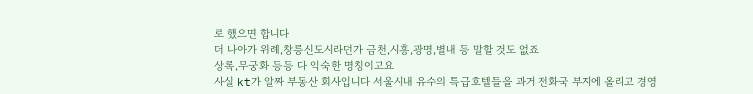로 했으면 합니다
더 나아가 위례,창릉신도시라던가 금천,시흥,광명,별내 등 말할 것도 없죠
상록,무궁화 등등 다 익숙한 명칭이고요
사실 kt가 알짜 부동산 회사입니다 서울시내 유수의 특급호텔들을 과거 전화국 부지에 올리고 경영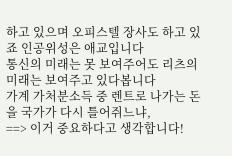하고 있으며 오피스텔 장사도 하고 있죠 인공위성은 애교입니다
통신의 미래는 못 보여주어도 리츠의 미래는 보여주고 있다봅니다
가계 가처분소득 중 렌트로 나가는 돈을 국가가 다시 틀어쥐느냐,
==> 이거 중요하다고 생각합니다!